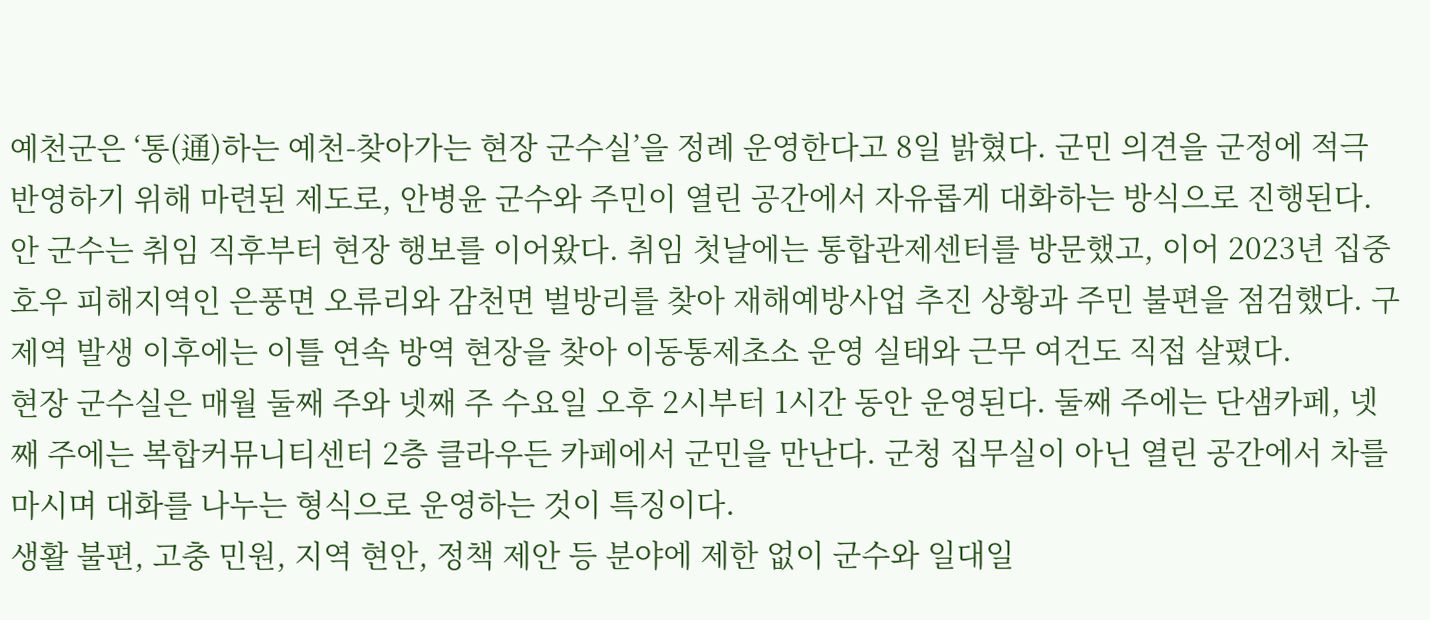예천군은 ‘통(通)하는 예천-찾아가는 현장 군수실’을 정례 운영한다고 8일 밝혔다. 군민 의견을 군정에 적극 반영하기 위해 마련된 제도로, 안병윤 군수와 주민이 열린 공간에서 자유롭게 대화하는 방식으로 진행된다.
안 군수는 취임 직후부터 현장 행보를 이어왔다. 취임 첫날에는 통합관제센터를 방문했고, 이어 2023년 집중호우 피해지역인 은풍면 오류리와 감천면 벌방리를 찾아 재해예방사업 추진 상황과 주민 불편을 점검했다. 구제역 발생 이후에는 이틀 연속 방역 현장을 찾아 이동통제초소 운영 실태와 근무 여건도 직접 살폈다.
현장 군수실은 매월 둘째 주와 넷째 주 수요일 오후 2시부터 1시간 동안 운영된다. 둘째 주에는 단샘카페, 넷째 주에는 복합커뮤니티센터 2층 클라우든 카페에서 군민을 만난다. 군청 집무실이 아닌 열린 공간에서 차를 마시며 대화를 나누는 형식으로 운영하는 것이 특징이다.
생활 불편, 고충 민원, 지역 현안, 정책 제안 등 분야에 제한 없이 군수와 일대일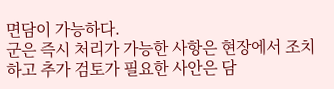면담이 가능하다.
군은 즉시 처리가 가능한 사항은 현장에서 조치하고 추가 검토가 필요한 사안은 담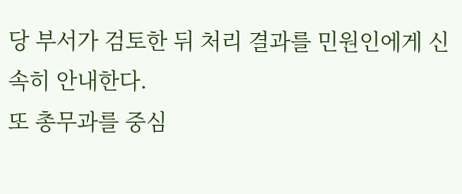당 부서가 검토한 뒤 처리 결과를 민원인에게 신속히 안내한다.
또 총무과를 중심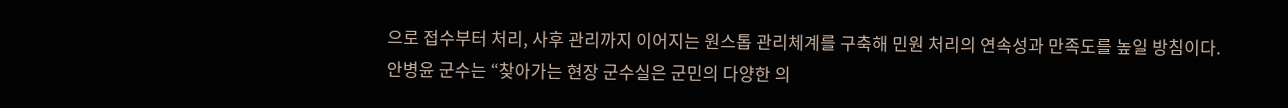으로 접수부터 처리, 사후 관리까지 이어지는 원스톱 관리체계를 구축해 민원 처리의 연속성과 만족도를 높일 방침이다.
안병윤 군수는 “찾아가는 현장 군수실은 군민의 다양한 의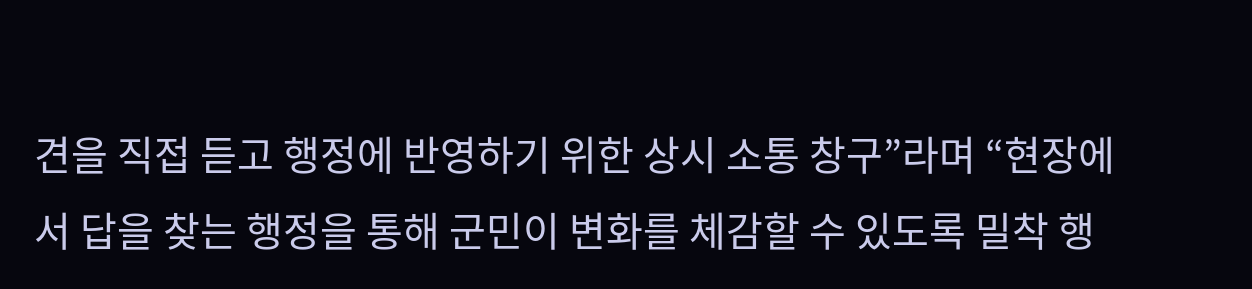견을 직접 듣고 행정에 반영하기 위한 상시 소통 창구”라며 “현장에서 답을 찾는 행정을 통해 군민이 변화를 체감할 수 있도록 밀착 행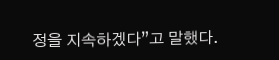정을 지속하겠다”고 말했다.